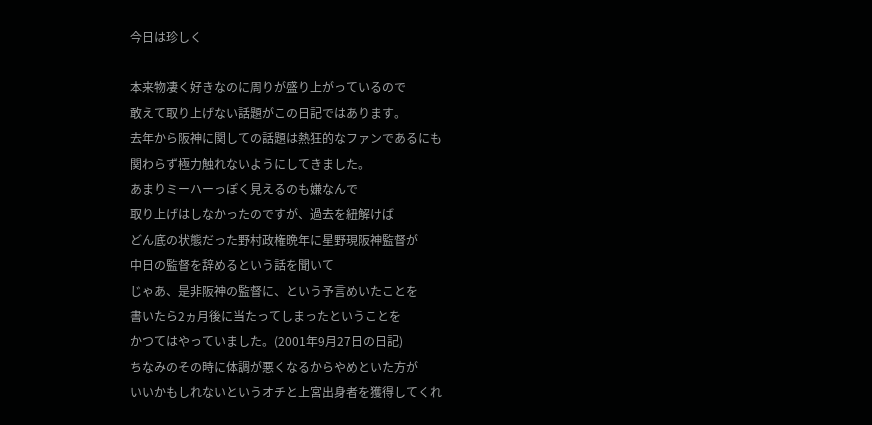今日は珍しく

本来物凄く好きなのに周りが盛り上がっているので
敢えて取り上げない話題がこの日記ではあります。
去年から阪神に関しての話題は熱狂的なファンであるにも
関わらず極力触れないようにしてきました。
あまりミーハーっぽく見えるのも嫌なんで
取り上げはしなかったのですが、過去を紐解けば
どん底の状態だった野村政権晩年に星野現阪神監督が
中日の監督を辞めるという話を聞いて
じゃあ、是非阪神の監督に、という予言めいたことを
書いたら2ヵ月後に当たってしまったということを
かつてはやっていました。(2001年9月27日の日記)
ちなみのその時に体調が悪くなるからやめといた方が
いいかもしれないというオチと上宮出身者を獲得してくれ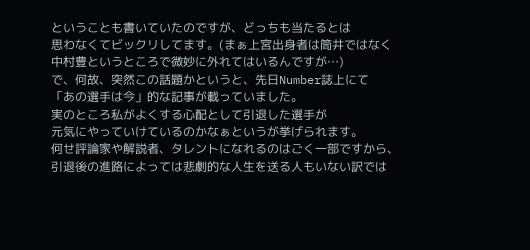ということも書いていたのですが、どっちも当たるとは
思わなくてビックリしてます。(まぁ上宮出身者は筒井ではなく
中村豊というところで微妙に外れてはいるんですが…)
で、何故、突然この話題かというと、先日Number誌上にて
「あの選手は今」的な記事が載っていました。
実のところ私がよくする心配として引退した選手が
元気にやっていけているのかなぁというが挙げられます。
何せ評論家や解説者、タレントになれるのはごく一部ですから、
引退後の進路によっては悲劇的な人生を送る人もいない訳では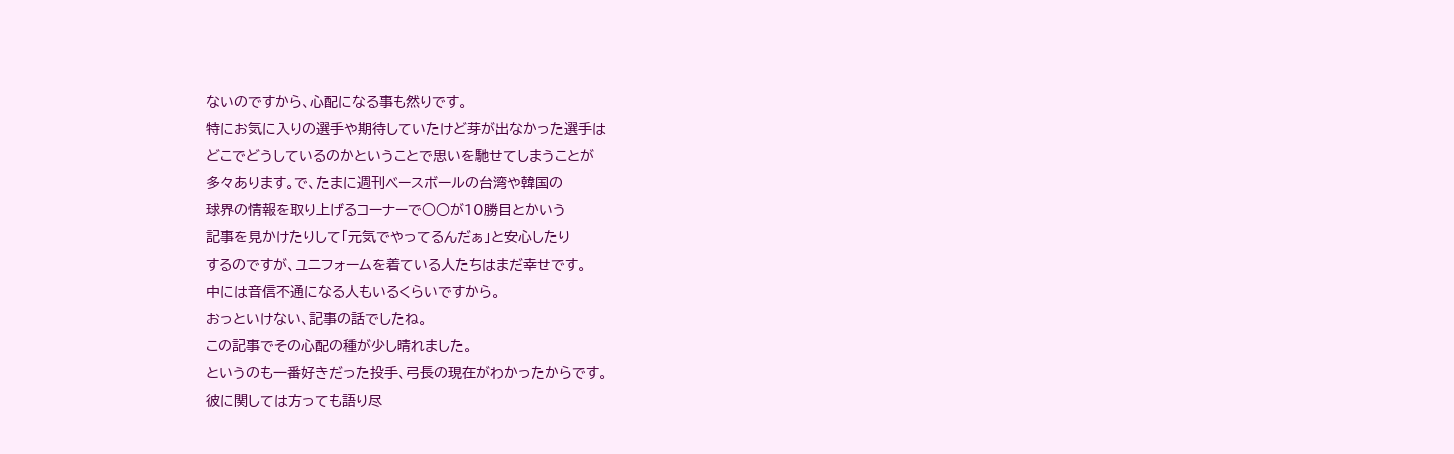ないのですから、心配になる事も然りです。
特にお気に入りの選手や期待していたけど芽が出なかった選手は
どこでどうしているのかということで思いを馳せてしまうことが
多々あります。で、たまに週刊ベースボールの台湾や韓国の
球界の情報を取り上げるコーナーで○○が10勝目とかいう
記事を見かけたりして「元気でやってるんだぁ」と安心したり
するのですが、ユニフォームを着ている人たちはまだ幸せです。
中には音信不通になる人もいるくらいですから。
おっといけない、記事の話でしたね。
この記事でその心配の種が少し晴れました。
というのも一番好きだった投手、弓長の現在がわかったからです。
彼に関しては方っても語り尽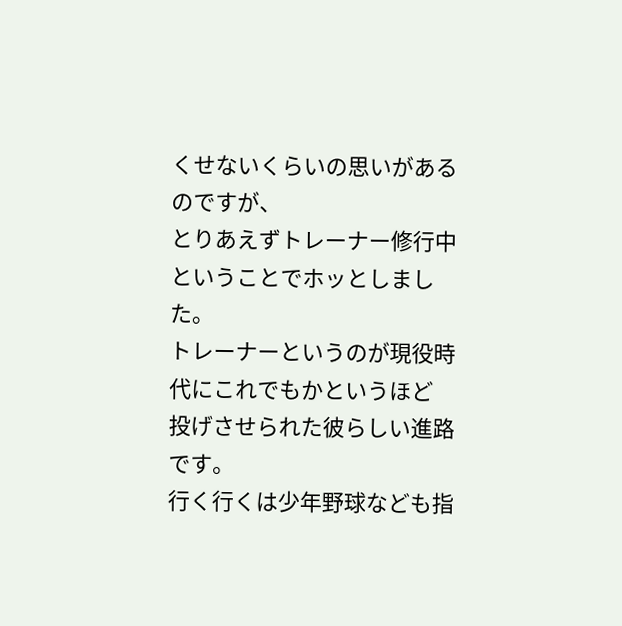くせないくらいの思いがあるのですが、
とりあえずトレーナー修行中ということでホッとしました。
トレーナーというのが現役時代にこれでもかというほど
投げさせられた彼らしい進路です。
行く行くは少年野球なども指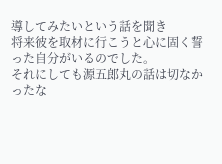導してみたいという話を聞き
将来彼を取材に行こうと心に固く誓った自分がいるのでした。
それにしても源五郎丸の話は切なかったな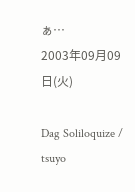ぁ…
2003年09月09日(火)

Dag Soliloquize / tsuyo